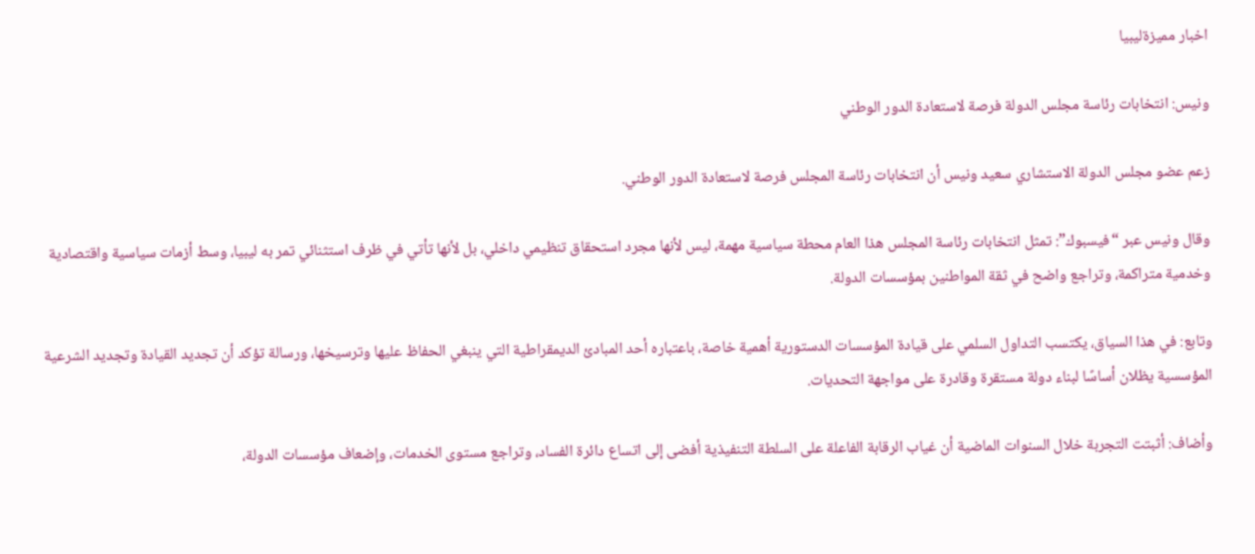اخبار مميزةليبيا

ونيس: انتخابات رئاسة مجلس الدولة فرصة لاستعادة الدور الوطني

زعم عضو مجلس الدولة الاستشاري سعيد ونيس أن انتخابات رئاسة المجلس فرصة لاستعادة الدور الوطني.

وقال ونيس عبر “فيسبوك”: تمثل انتخابات رئاسة المجلس هذا العام محطة سياسية مهمة، ليس لأنها مجرد استحقاق تنظيمي داخلي، بل لأنها تأتي في ظرف استثنائي تمر به ليبيا، وسط أزمات سياسية واقتصادية وخدمية متراكمة، وتراجع واضح في ثقة المواطنين بمؤسسات الدولة.

وتابع: في هذا السياق، يكتسب التداول السلمي على قيادة المؤسسات الدستورية أهمية خاصة، باعتباره أحد المبادئ الديمقراطية التي ينبغي الحفاظ عليها وترسيخها، ورسالة تؤكد أن تجديد القيادة وتجديد الشرعية المؤسسية يظلان أساسًا لبناء دولة مستقرة وقادرة على مواجهة التحديات.

وأضاف: أثبتت التجربة خلال السنوات الماضية أن غياب الرقابة الفاعلة على السلطة التنفيذية أفضى إلى اتساع دائرة الفساد، وتراجع مستوى الخدمات، وإضعاف مؤسسات الدولة،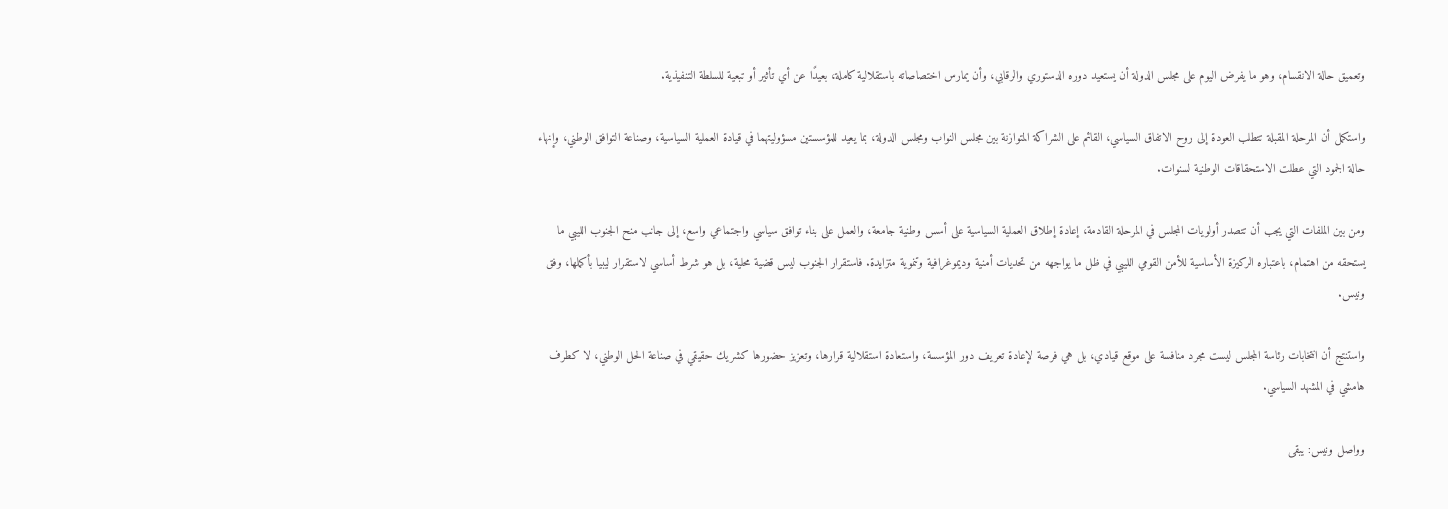وتعميق حالة الانقسام، وهو ما يفرض اليوم على مجلس الدولة أن يستعيد دوره الدستوري والرقابي، وأن يمارس اختصاصاته باستقلالية كاملة، بعيدًا عن أي تأثير أو تبعية للسلطة التنفيذية.

واستكمل أن المرحلة المقبلة تتطلب العودة إلى روح الاتفاق السياسي، القائم على الشراكة المتوازنة بين مجلس النواب ومجلس الدولة، بما يعيد للمؤسستين مسؤوليتهما في قيادة العملية السياسية، وصناعة التوافق الوطني، وإنهاء حالة الجمود التي عطلت الاستحقاقات الوطنية لسنوات.

ومن بين الملفات التي يجب أن تتصدر أولويات المجلس في المرحلة القادمة، إعادة إطلاق العملية السياسية على أسس وطنية جامعة، والعمل على بناء توافق سياسي واجتماعي واسع، إلى جانب منح الجنوب الليبي ما يستحقه من اهتمام، باعتباره الركيزة الأساسية للأمن القومي الليبي في ظل ما يواجهه من تحديات أمنية وديموغرافية وتنموية متزايدة. فاستقرار الجنوب ليس قضية محلية، بل هو شرط أساسي لاستقرار ليبيا بأكملها، وفق ونيس.

واستنتج أن انتخابات رئاسة المجلس ليست مجرد منافسة على موقع قيادي، بل هي فرصة لإعادة تعريف دور المؤسسة، واستعادة استقلالية قرارها، وتعزيز حضورها كشريك حقيقي في صناعة الحل الوطني، لا كطرف هامشي في المشهد السياسي.

وواصل ونيس: يبقى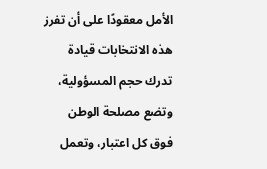الأمل معقودًا على أن تفرز هذه الانتخابات قيادة تدرك حجم المسؤولية، وتضع مصلحة الوطن فوق كل اعتبار، وتعمل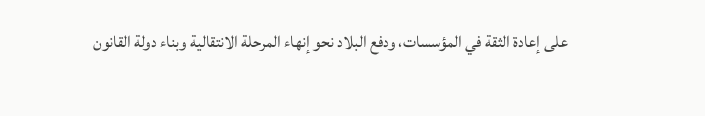على إعادة الثقة في المؤسسات، ودفع البلاد نحو إنهاء المرحلة الانتقالية وبناء دولة القانون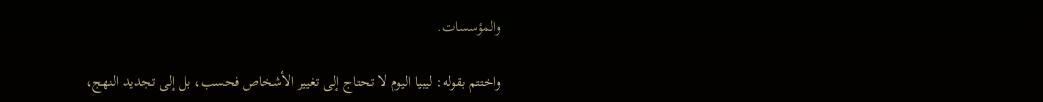والمؤسسات.

واختتم بقوله: ليبيا اليوم لا تحتاج إلى تغيير الأشخاص فحسب، بل إلى تجديد النهج،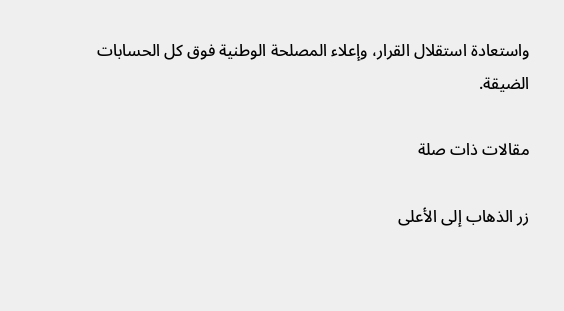واستعادة استقلال القرار، وإعلاء المصلحة الوطنية فوق كل الحسابات الضيقة.

مقالات ذات صلة

زر الذهاب إلى الأعلى